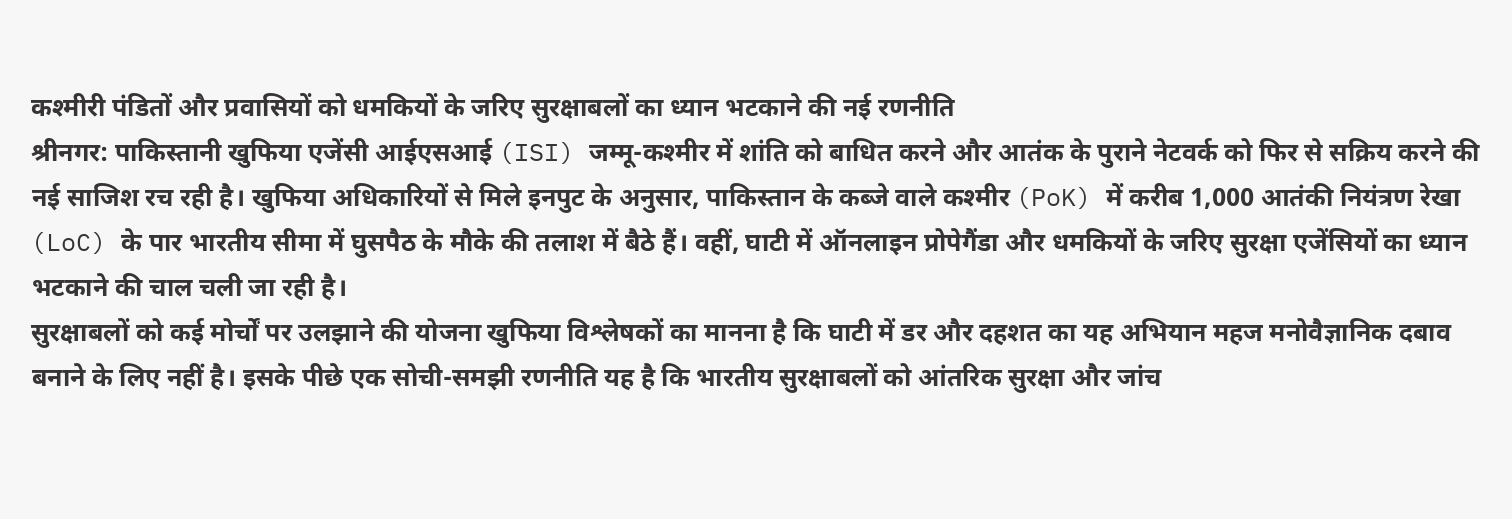कश्मीरी पंडितों और प्रवासियों को धमकियों के जरिए सुरक्षाबलों का ध्यान भटकाने की नई रणनीति
श्रीनगर: पाकिस्तानी खुफिया एजेंसी आईएसआई (ISI) जम्मू-कश्मीर में शांति को बाधित करने और आतंक के पुराने नेटवर्क को फिर से सक्रिय करने की नई साजिश रच रही है। खुफिया अधिकारियों से मिले इनपुट के अनुसार, पाकिस्तान के कब्जे वाले कश्मीर (PoK) में करीब 1,000 आतंकी नियंत्रण रेखा (LoC) के पार भारतीय सीमा में घुसपैठ के मौके की तलाश में बैठे हैं। वहीं, घाटी में ऑनलाइन प्रोपेगैंडा और धमकियों के जरिए सुरक्षा एजेंसियों का ध्यान भटकाने की चाल चली जा रही है।
सुरक्षाबलों को कई मोर्चों पर उलझाने की योजना खुफिया विश्लेषकों का मानना है कि घाटी में डर और दहशत का यह अभियान महज मनोवैज्ञानिक दबाव बनाने के लिए नहीं है। इसके पीछे एक सोची-समझी रणनीति यह है कि भारतीय सुरक्षाबलों को आंतरिक सुरक्षा और जांच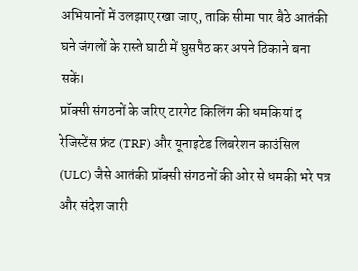अभियानों में उलझाए रखा जाए, ताकि सीमा पार बैठे आतंकी घने जंगलों के रास्ते घाटी में घुसपैठ कर अपने ठिकाने बना सकें।
प्रॉक्सी संगठनों के जरिए टारगेट किलिंग की धमकियां द रेजिस्टेंस फ्रंट (TRF) और यूनाइटेड लिबरेशन काउंसिल (ULC) जैसे आतंकी प्रॉक्सी संगठनों की ओर से धमकी भरे पत्र और संदेश जारी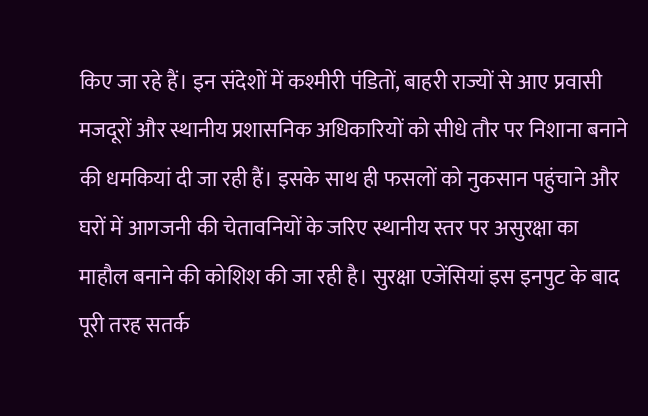किए जा रहे हैं। इन संदेशों में कश्मीरी पंडितों, बाहरी राज्यों से आए प्रवासी मजदूरों और स्थानीय प्रशासनिक अधिकारियों को सीधे तौर पर निशाना बनाने की धमकियां दी जा रही हैं। इसके साथ ही फसलों को नुकसान पहुंचाने और घरों में आगजनी की चेतावनियों के जरिए स्थानीय स्तर पर असुरक्षा का माहौल बनाने की कोशिश की जा रही है। सुरक्षा एजेंसियां इस इनपुट के बाद पूरी तरह सतर्क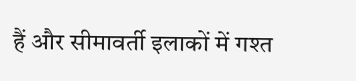हैं और सीमावर्ती इलाकों में गश्त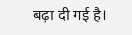बढ़ा दी गई है।